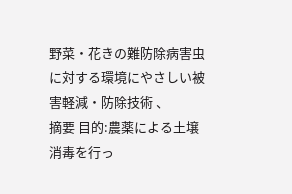野菜・花きの難防除病害虫に対する環境にやさしい被害軽減・防除技術 、
摘要 目的:農薬による土壌消毒を行っ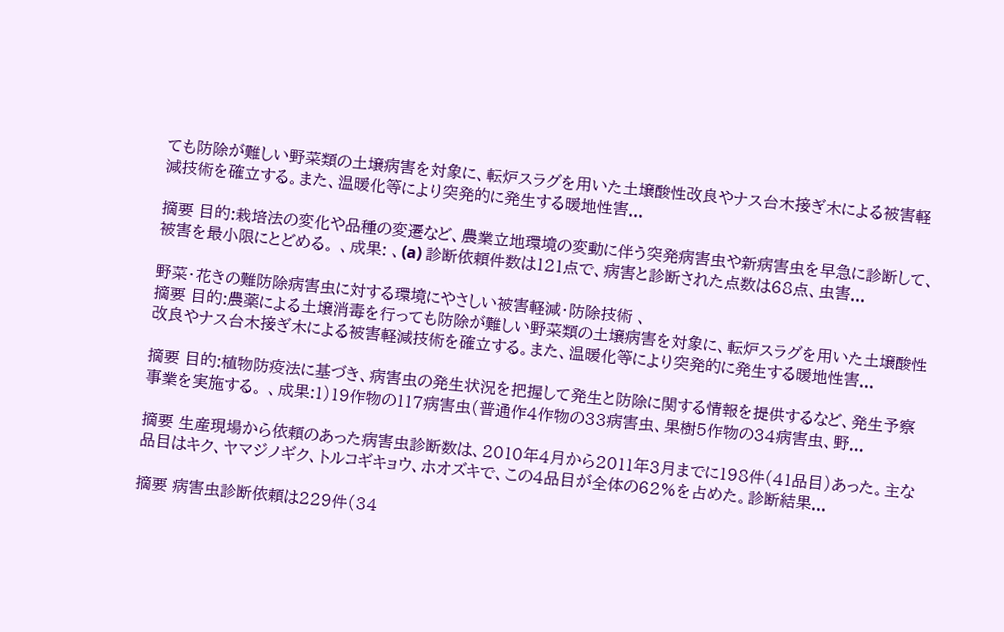ても防除が難しい野菜類の土壌病害を対象に、転炉スラグを用いた土壌酸性改良やナス台木接ぎ木による被害軽減技術を確立する。また、温暖化等により突発的に発生する暖地性害...

摘要 目的:栽培法の変化や品種の変遷など、農業立地環境の変動に伴う突発病害虫や新病害虫を早急に診断して、被害を最小限にとどめる。 、成果: 、(a) 診断依頼件数は121点で、病害と診断された点数は68点、虫害...

野菜・花きの難防除病害虫に対する環境にやさしい被害軽減・防除技術 、
摘要 目的:農薬による土壌消毒を行っても防除が難しい野菜類の土壌病害を対象に、転炉スラグを用いた土壌酸性改良やナス台木接ぎ木による被害軽減技術を確立する。また、温暖化等により突発的に発生する暖地性害...

摘要 目的:植物防疫法に基づき、病害虫の発生状況を把握して発生と防除に関する情報を提供するなど、発生予察事業を実施する。 、成果:1)19作物の117病害虫(普通作4作物の33病害虫、果樹5作物の34病害虫、野...

摘要 生産現場から依頼のあった病害虫診断数は、2010年4月から2011年3月までに198件(41品目)あった。主な品目はキク、ヤマジノギク、トルコギキョウ、ホオズキで、この4品目が全体の62%を占めた。診断結果...

摘要 病害虫診断依頼は229件(34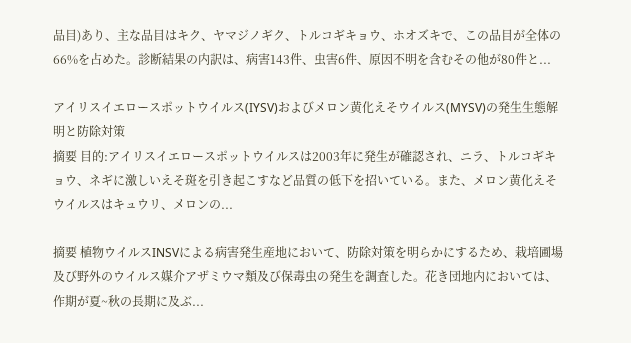品目)あり、主な品目はキク、ヤマジノギク、トルコギキョウ、ホオズキで、この品目が全体の66%を占めた。診断結果の内訳は、病害143件、虫害6件、原因不明を含むその他が80件と...

アイリスイエロースポットウイルス(IYSV)およびメロン黄化えそウイルス(MYSV)の発生生態解明と防除対策
摘要 目的:アイリスイエロースポットウイルスは2003年に発生が確認され、ニラ、トルコギキョウ、ネギに激しいえそ斑を引き起こすなど品質の低下を招いている。また、メロン黄化えそウイルスはキュウリ、メロンの...

摘要 植物ウイルスINSVによる病害発生産地において、防除対策を明らかにするため、栽培圃場及び野外のウイルス媒介アザミウマ類及び保毒虫の発生を調査した。花き団地内においては、作期が夏~秋の長期に及ぶ...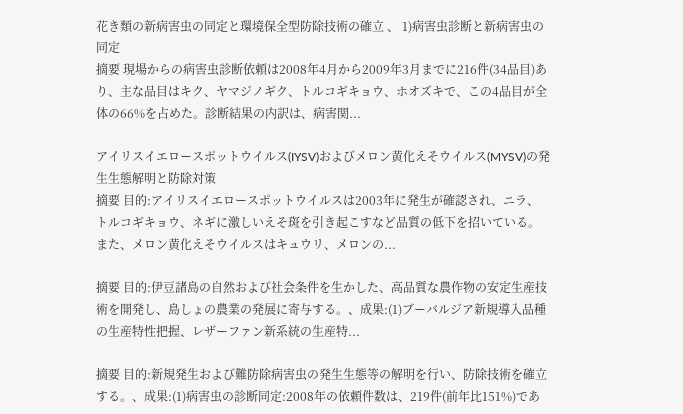花き類の新病害虫の同定と環境保全型防除技術の確立 、 1)病害虫診断と新病害虫の同定
摘要 現場からの病害虫診断依頼は2008年4月から2009年3月までに216件(34品目)あり、主な品目はキク、ヤマジノギク、トルコギキョウ、ホオズキで、この4品目が全体の66%を占めた。診断結果の内訳は、病害関...

アイリスイエロースポットウイルス(IYSV)およびメロン黄化えそウイルス(MYSV)の発生生態解明と防除対策
摘要 目的:アイリスイエロースポットウイルスは2003年に発生が確認され、ニラ、トルコギキョウ、ネギに激しいえそ斑を引き起こすなど品質の低下を招いている。また、メロン黄化えそウイルスはキュウリ、メロンの...

摘要 目的:伊豆諸島の自然および社会条件を生かした、高品質な農作物の安定生産技術を開発し、島しょの農業の発展に寄与する。、成果:(1)ブーバルジア新規導入品種の生産特性把握、レザーファン新系統の生産特...

摘要 目的:新規発生および難防除病害虫の発生生態等の解明を行い、防除技術を確立する。、成果:(1)病害虫の診断同定:2008年の依頼件数は、219件(前年比151%)であ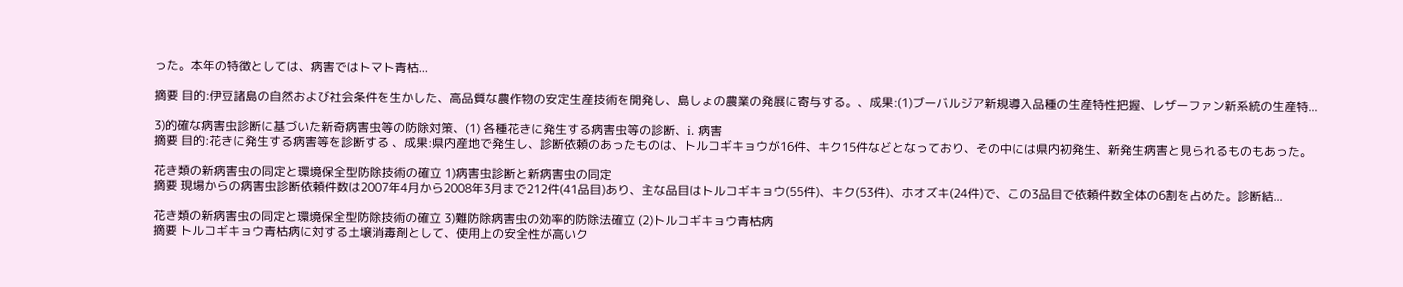った。本年の特徴としては、病害ではトマト青枯...

摘要 目的:伊豆諸島の自然および社会条件を生かした、高品質な農作物の安定生産技術を開発し、島しょの農業の発展に寄与する。、成果:(1)ブーバルジア新規導入品種の生産特性把握、レザーファン新系統の生産特...

3)的確な病害虫診断に基づいた新奇病害虫等の防除対策、(1) 各種花きに発生する病害虫等の診断、i. 病害
摘要 目的:花きに発生する病害等を診断する 、成果:県内産地で発生し、診断依頼のあったものは、トルコギキョウが16件、キク15件などとなっており、その中には県内初発生、新発生病害と見られるものもあった。

花き類の新病害虫の同定と環境保全型防除技術の確立 1)病害虫診断と新病害虫の同定
摘要 現場からの病害虫診断依頼件数は2007年4月から2008年3月まで212件(41品目)あり、主な品目はトルコギキョウ(55件)、キク(53件)、ホオズキ(24件)で、この3品目で依頼件数全体の6割を占めた。診断結...

花き類の新病害虫の同定と環境保全型防除技術の確立 3)難防除病害虫の効率的防除法確立 (2)トルコギキョウ青枯病
摘要 トルコギキョウ青枯病に対する土壌消毒剤として、使用上の安全性が高いク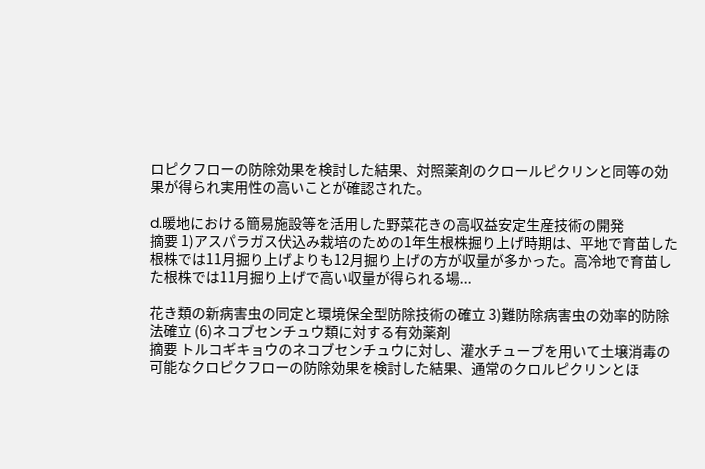ロピクフローの防除効果を検討した結果、対照薬剤のクロールピクリンと同等の効果が得られ実用性の高いことが確認された。

d.暖地における簡易施設等を活用した野菜花きの高収益安定生産技術の開発
摘要 1)アスパラガス伏込み栽培のための1年生根株掘り上げ時期は、平地で育苗した根株では11月掘り上げよりも12月掘り上げの方が収量が多かった。高冷地で育苗した根株では11月掘り上げで高い収量が得られる場...

花き類の新病害虫の同定と環境保全型防除技術の確立 3)難防除病害虫の効率的防除法確立 (6)ネコブセンチュウ類に対する有効薬剤
摘要 トルコギキョウのネコブセンチュウに対し、灌水チューブを用いて土壌消毒の可能なクロピクフローの防除効果を検討した結果、通常のクロルピクリンとほ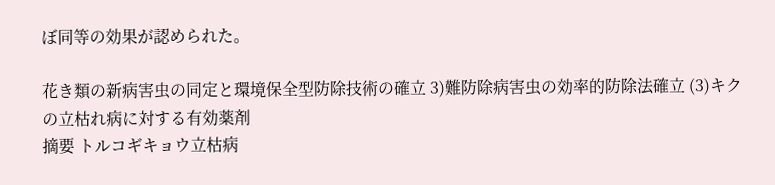ぼ同等の効果が認められた。

花き類の新病害虫の同定と環境保全型防除技術の確立 3)難防除病害虫の効率的防除法確立 (3)キクの立枯れ病に対する有効薬剤
摘要 トルコギキョウ立枯病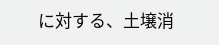に対する、土壌消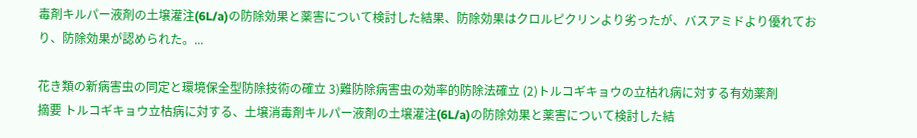毒剤キルパー液剤の土壌灌注(6L/a)の防除効果と薬害について検討した結果、防除効果はクロルピクリンより劣ったが、バスアミドより優れており、防除効果が認められた。...

花き類の新病害虫の同定と環境保全型防除技術の確立 3)難防除病害虫の効率的防除法確立 (2)トルコギキョウの立枯れ病に対する有効薬剤
摘要 トルコギキョウ立枯病に対する、土壌消毒剤キルパー液剤の土壌灌注(6L/a)の防除効果と薬害について検討した結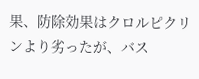果、防除効果はクロルピクリンより劣ったが、バス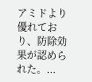アミドより優れており、防除効果が認められた。...